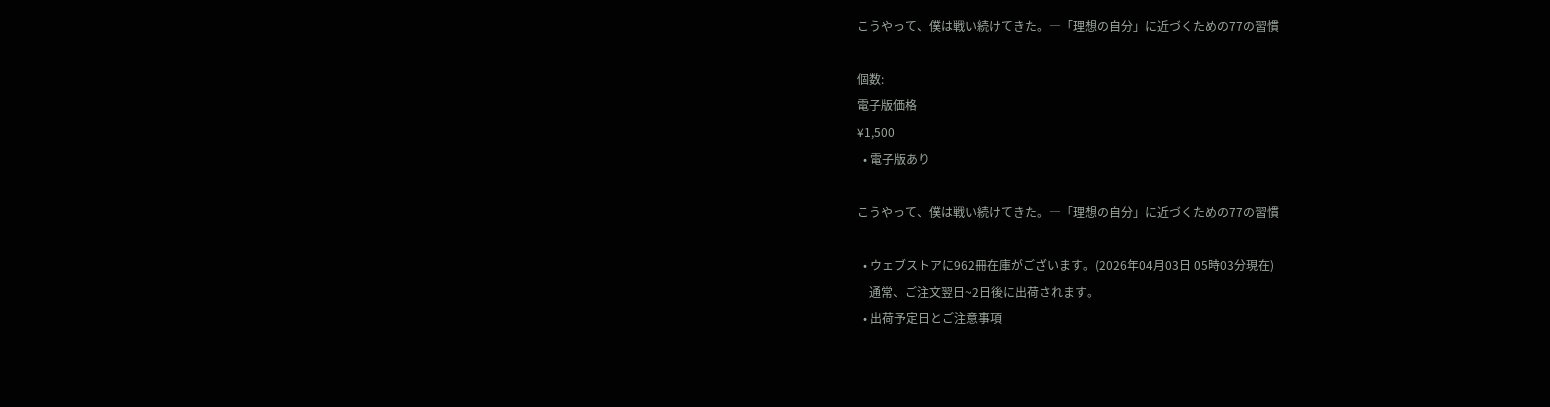こうやって、僕は戦い続けてきた。―「理想の自分」に近づくための77の習慣

個数:
電子版価格
¥1,500
  • 電子版あり

こうやって、僕は戦い続けてきた。―「理想の自分」に近づくための77の習慣

  • ウェブストアに962冊在庫がございます。(2026年04月03日 05時03分現在)
    通常、ご注文翌日~2日後に出荷されます。
  • 出荷予定日とご注意事項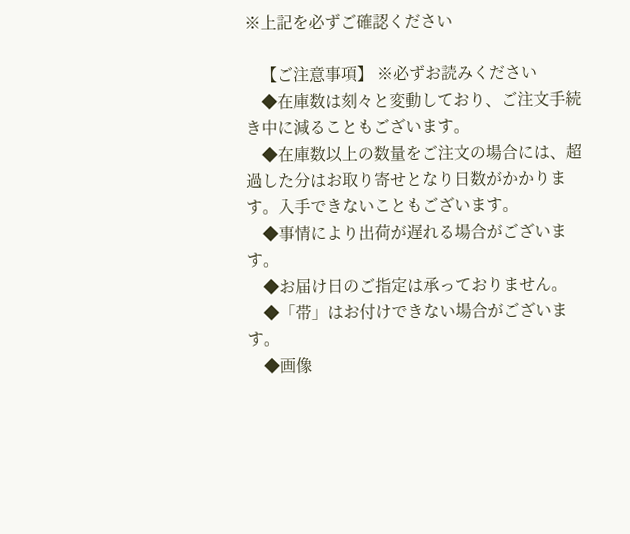※上記を必ずご確認ください

    【ご注意事項】 ※必ずお読みください
    ◆在庫数は刻々と変動しており、ご注文手続き中に減ることもございます。
    ◆在庫数以上の数量をご注文の場合には、超過した分はお取り寄せとなり日数がかかります。入手できないこともございます。
    ◆事情により出荷が遅れる場合がございます。
    ◆お届け日のご指定は承っておりません。
    ◆「帯」はお付けできない場合がございます。
    ◆画像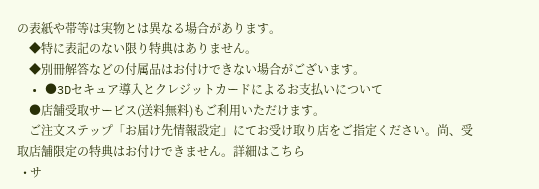の表紙や帯等は実物とは異なる場合があります。
    ◆特に表記のない限り特典はありません。
    ◆別冊解答などの付属品はお付けできない場合がございます。
  • ●3Dセキュア導入とクレジットカードによるお支払いについて
    ●店舗受取サービス(送料無料)もご利用いただけます。
    ご注文ステップ「お届け先情報設定」にてお受け取り店をご指定ください。尚、受取店舗限定の特典はお付けできません。詳細はこちら
  • サ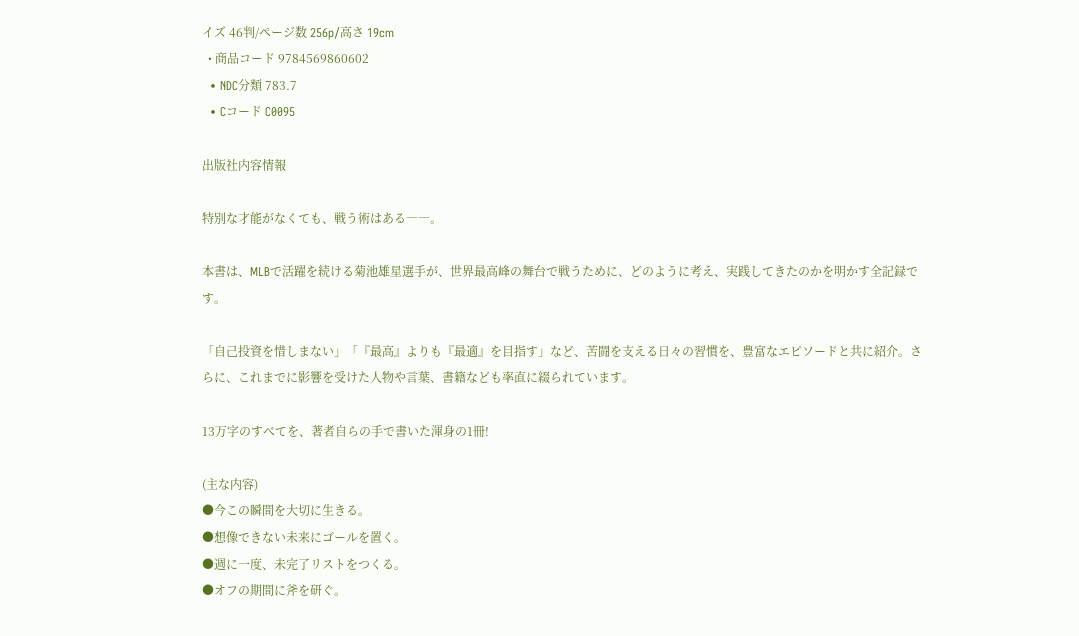イズ 46判/ページ数 256p/高さ 19cm
  • 商品コード 9784569860602
  • NDC分類 783.7
  • Cコード C0095

出版社内容情報

特別な才能がなくても、戦う術はある――。

本書は、MLBで活躍を続ける菊池雄星選手が、世界最高峰の舞台で戦うために、どのように考え、実践してきたのかを明かす全記録です。

「自己投資を惜しまない」「『最高』よりも『最適』を目指す」など、苦闘を支える日々の習慣を、豊富なエピソードと共に紹介。さらに、これまでに影響を受けた人物や言葉、書籍なども率直に綴られています。

13万字のすべてを、著者自らの手で書いた渾身の1冊!

(主な内容)
●今この瞬間を大切に生きる。
●想像できない未来にゴールを置く。
●週に一度、未完了リストをつくる。
●オフの期間に斧を研ぐ。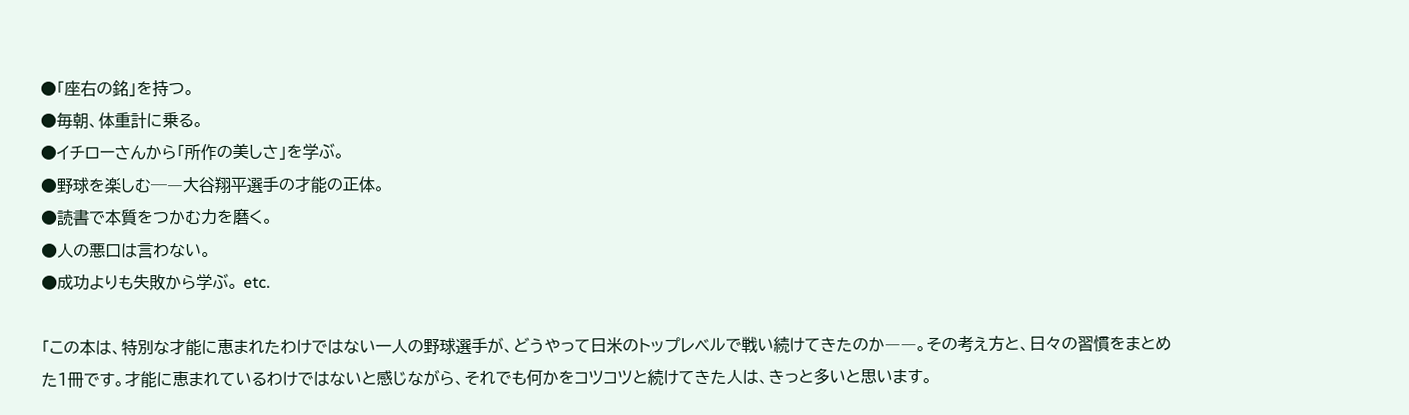●「座右の銘」を持つ。
●毎朝、体重計に乗る。
●イチローさんから「所作の美しさ」を学ぶ。
●野球を楽しむ─―大谷翔平選手の才能の正体。
●読書で本質をつかむ力を磨く。
●人の悪口は言わない。
●成功よりも失敗から学ぶ。 etc.

「この本は、特別な才能に恵まれたわけではない一人の野球選手が、どうやって日米のトップレベルで戦い続けてきたのか――。その考え方と、日々の習慣をまとめた1冊です。才能に恵まれているわけではないと感じながら、それでも何かをコツコツと続けてきた人は、きっと多いと思います。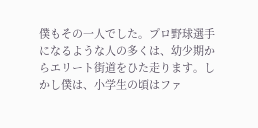僕もその一人でした。プロ野球選手になるような人の多くは、幼少期からエリート街道をひた走ります。しかし僕は、小学生の頃はファ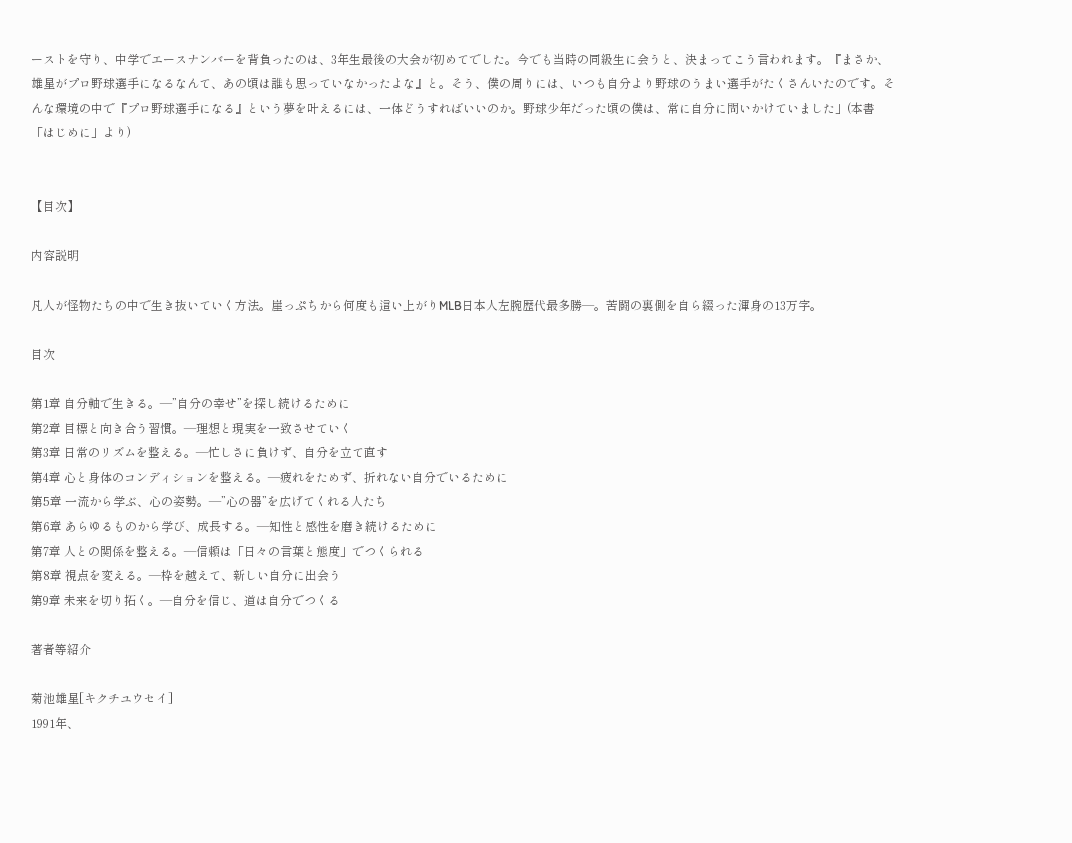ーストを守り、中学でエースナンバーを背負ったのは、3年生最後の大会が初めてでした。今でも当時の同級生に会うと、決まってこう言われます。『まさか、雄星がプロ野球選手になるなんて、あの頃は誰も思っていなかったよな』と。そう、僕の周りには、いつも自分より野球のうまい選手がたくさんいたのです。そんな環境の中で『プロ野球選手になる』という夢を叶えるには、一体どうすればいいのか。野球少年だった頃の僕は、常に自分に問いかけていました」(本書「はじめに」より)


【目次】

内容説明

凡人が怪物たちの中で生き抜いていく方法。崖っぷちから何度も這い上がりMLB日本人左腕歴代最多勝―。苦闘の裏側を自ら綴った渾身の13万字。

目次

第1章 自分軸で生きる。―”自分の幸せ”を探し続けるために
第2章 目標と向き合う習慣。―理想と現実を一致させていく
第3章 日常のリズムを整える。―忙しさに負けず、自分を立て直す
第4章 心と身体のコンディションを整える。―疲れをためず、折れない自分でいるために
第5章 一流から学ぶ、心の姿勢。―”心の器”を広げてくれる人たち
第6章 あらゆるものから学び、成長する。―知性と感性を磨き続けるために
第7章 人との関係を整える。―信頼は「日々の言葉と態度」でつくられる
第8章 視点を変える。―枠を越えて、新しい自分に出会う
第9章 未来を切り拓く。―自分を信じ、道は自分でつくる

著者等紹介

菊池雄星[キクチユウセイ]
1991年、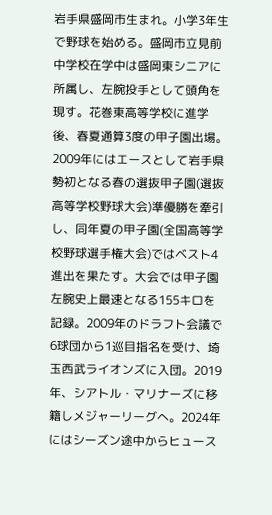岩手県盛岡市生まれ。小学3年生で野球を始める。盛岡市立見前中学校在学中は盛岡東シニアに所属し、左腕投手として頭角を現す。花巻東高等学校に進学後、春夏通算3度の甲子園出場。2009年にはエースとして岩手県勢初となる春の選抜甲子園(選抜高等学校野球大会)準優勝を牽引し、同年夏の甲子園(全国高等学校野球選手権大会)ではベスト4進出を果たす。大会では甲子園左腕史上最速となる155キロを記録。2009年のドラフト会議で6球団から1巡目指名を受け、埼玉西武ライオンズに入団。2019年、シアトル・マリナーズに移籍しメジャーリーグへ。2024年にはシーズン途中からヒュース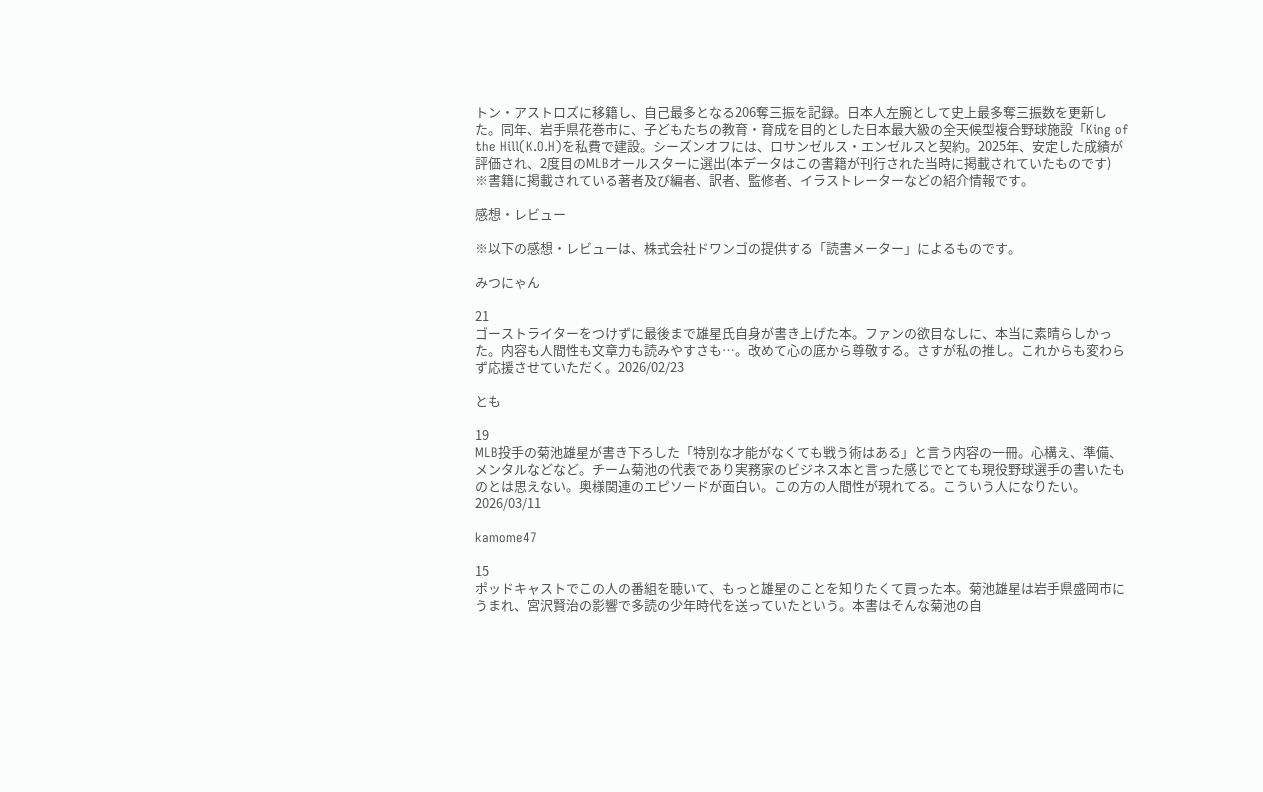トン・アストロズに移籍し、自己最多となる206奪三振を記録。日本人左腕として史上最多奪三振数を更新した。同年、岩手県花巻市に、子どもたちの教育・育成を目的とした日本最大級の全天候型複合野球施設「King of the Hill(K.O.H)を私費で建設。シーズンオフには、ロサンゼルス・エンゼルスと契約。2025年、安定した成績が評価され、2度目のMLBオールスターに選出(本データはこの書籍が刊行された当時に掲載されていたものです)
※書籍に掲載されている著者及び編者、訳者、監修者、イラストレーターなどの紹介情報です。

感想・レビュー

※以下の感想・レビューは、株式会社ドワンゴの提供する「読書メーター」によるものです。

みつにゃん

21
ゴーストライターをつけずに最後まで雄星氏自身が書き上げた本。ファンの欲目なしに、本当に素晴らしかった。内容も人間性も文章力も読みやすさも…。改めて心の底から尊敬する。さすが私の推し。これからも変わらず応援させていただく。2026/02/23

とも

19
MLB投手の菊池雄星が書き下ろした「特別な才能がなくても戦う術はある」と言う内容の一冊。心構え、準備、メンタルなどなど。チーム菊池の代表であり実務家のビジネス本と言った感じでとても現役野球選手の書いたものとは思えない。奥様関連のエピソードが面白い。この方の人間性が現れてる。こういう人になりたい。2026/03/11

kamome47

15
ポッドキャストでこの人の番組を聴いて、もっと雄星のことを知りたくて買った本。菊池雄星は岩手県盛岡市にうまれ、宮沢賢治の影響で多読の少年時代を送っていたという。本書はそんな菊池の自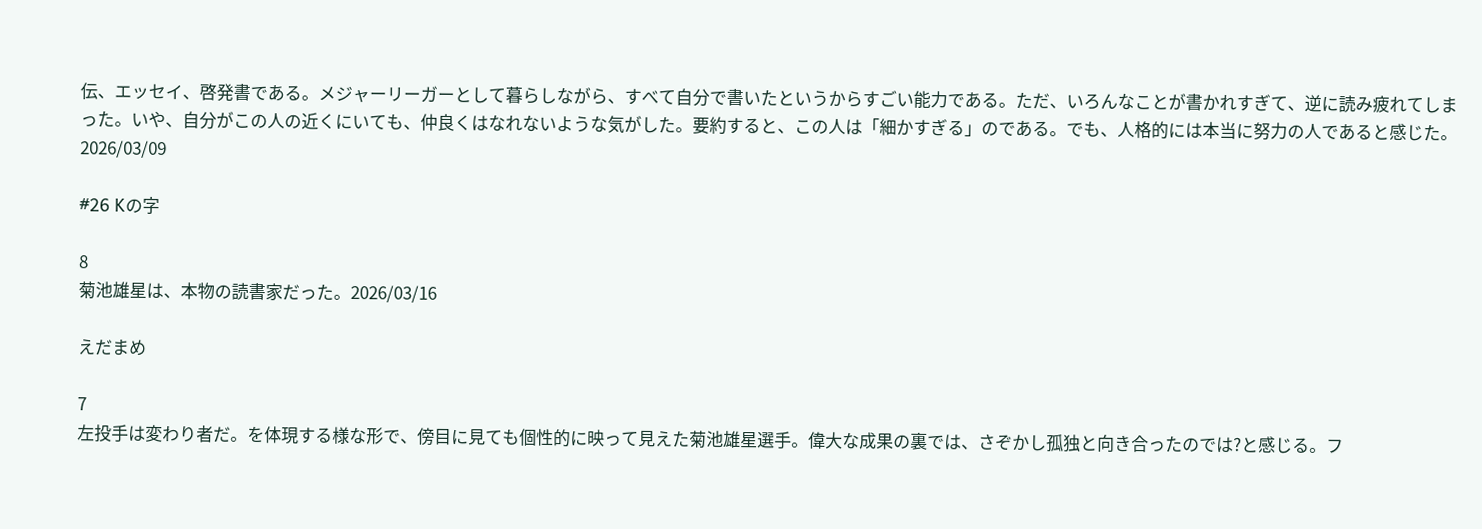伝、エッセイ、啓発書である。メジャーリーガーとして暮らしながら、すべて自分で書いたというからすごい能力である。ただ、いろんなことが書かれすぎて、逆に読み疲れてしまった。いや、自分がこの人の近くにいても、仲良くはなれないような気がした。要約すると、この人は「細かすぎる」のである。でも、人格的には本当に努力の人であると感じた。2026/03/09

#26 Kの字

8
菊池雄星は、本物の読書家だった。2026/03/16

えだまめ

7
左投手は変わり者だ。を体現する様な形で、傍目に見ても個性的に映って見えた菊池雄星選手。偉大な成果の裏では、さぞかし孤独と向き合ったのでは?と感じる。フ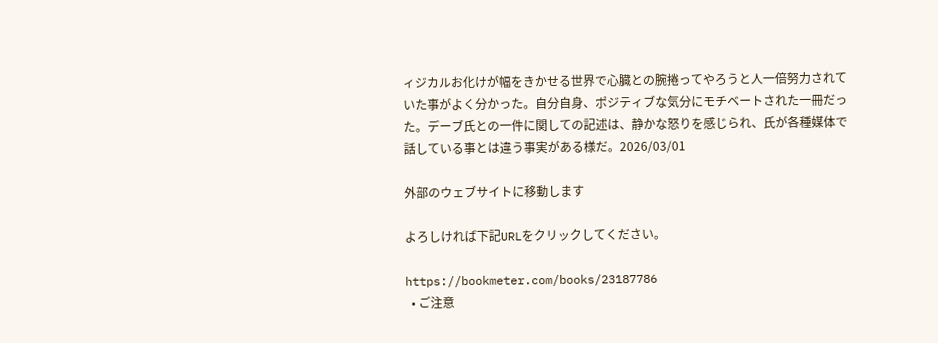ィジカルお化けが幅をきかせる世界で心臓との腕捲ってやろうと人一倍努力されていた事がよく分かった。自分自身、ポジティブな気分にモチベートされた一冊だった。デーブ氏との一件に関しての記述は、静かな怒りを感じられ、氏が各種媒体で話している事とは違う事実がある様だ。2026/03/01

外部のウェブサイトに移動します

よろしければ下記URLをクリックしてください。

https://bookmeter.com/books/23187786
  • ご注意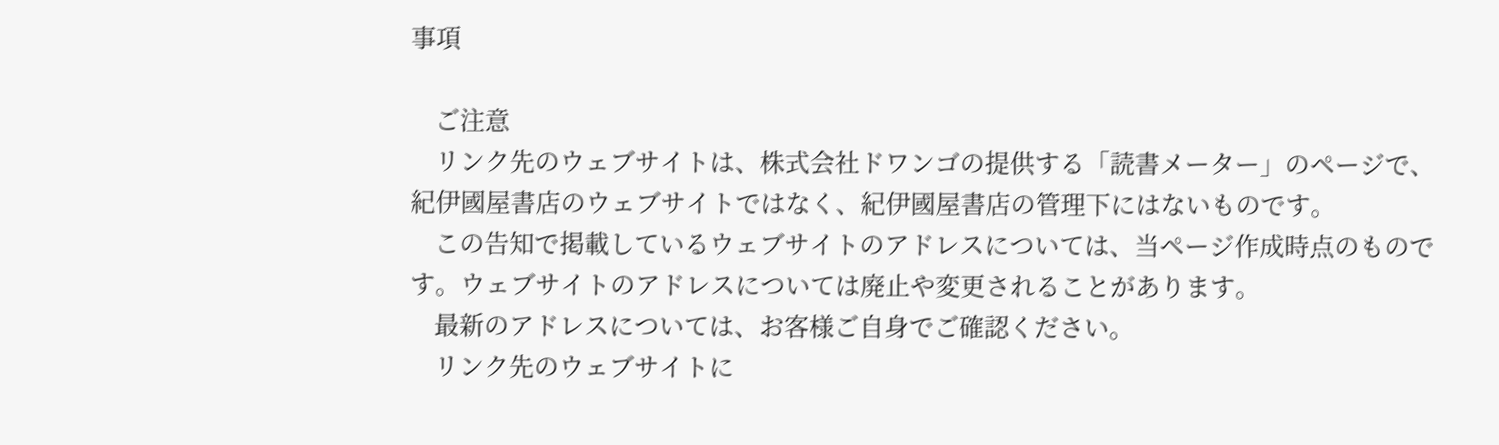事項

    ご注意
    リンク先のウェブサイトは、株式会社ドワンゴの提供する「読書メーター」のページで、紀伊國屋書店のウェブサイトではなく、紀伊國屋書店の管理下にはないものです。
    この告知で掲載しているウェブサイトのアドレスについては、当ページ作成時点のものです。ウェブサイトのアドレスについては廃止や変更されることがあります。
    最新のアドレスについては、お客様ご自身でご確認ください。
    リンク先のウェブサイトに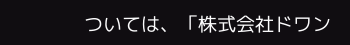ついては、「株式会社ドワン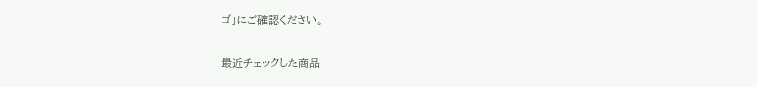ゴ」にご確認ください。

最近チェックした商品